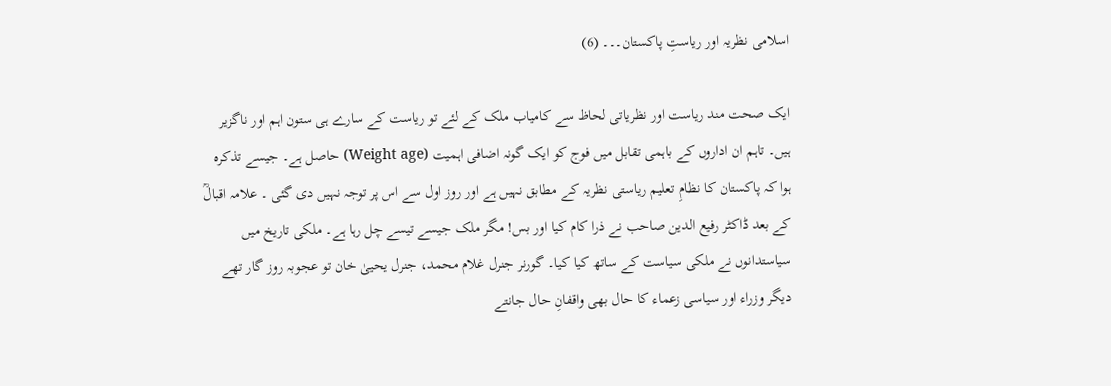اسلامی نظریہ اور ریاستِ پاکستان۔۔۔ (6)

ایک صحت مند ریاست اور نظریاتی لحاظ سے کامیاب ملک کے لئے تو ریاست کے سارے ہی ستون اہم اور ناگزیر ہیں۔ تاہم ان اداروں کے باہمی تقابل میں فوج کو ایک گونہ اضافی اہمیت (Weight age) حاصل ہے۔ جیسے تذکرہ ہوا کہ پاکستان کا نظامِ تعلیم ریاستی نظریہ کے مطابق نہیں ہے اور روز اول سے اس پر توجہ نہیں دی گئی ۔ علامہ اقبالؒ کے بعد ڈاکٹر رفیع الدین صاحب نے ذرا کام کیا اور بس! مگر ملک جیسے تیسے چل رہا ہے۔ ملکی تاریخ میں سیاستدانوں نے ملکی سیاست کے ساتھ کیا کیا۔ گورنر جنرل غلام محمد، جنرل یحییٰ خان تو عجوبہ روز گار تھے دیگر وزراء اور سیاسی زعماء کا حال بھی واقفانِ حال جانتے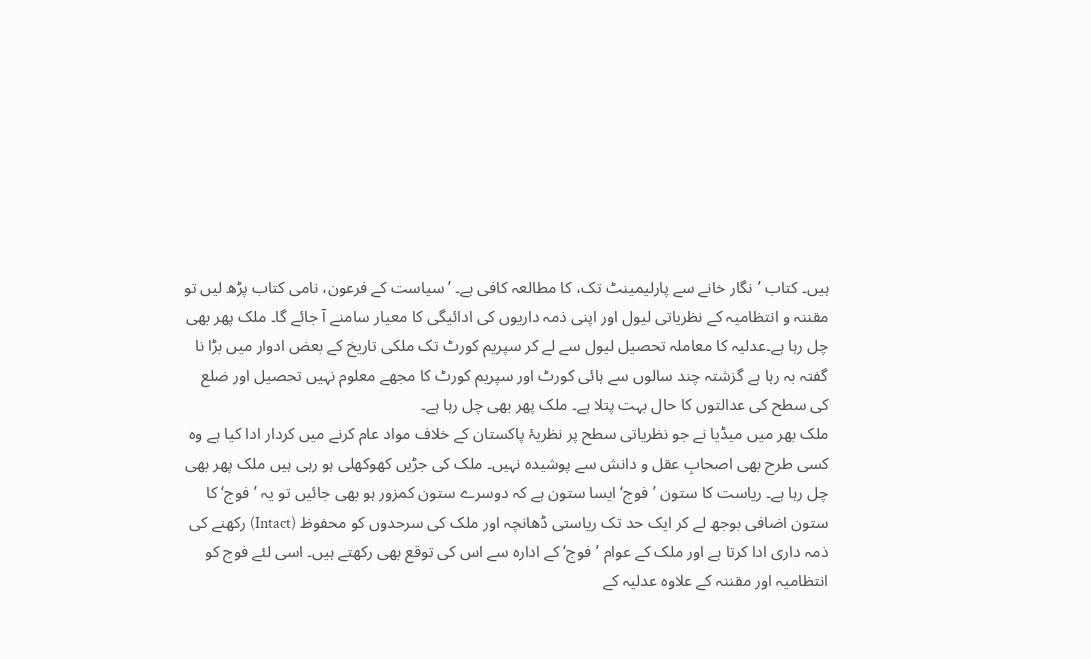ہیں۔ کتاب ’نگار خانے سے پارلیمینٹ تک، کا مطالعہ کافی ہے۔ ’سیاست کے فرعون، نامی کتاب پڑھ لیں تو مقننہ و انتظامیہ کے نظریاتی لیول اور اپنی ذمہ داریوں کی ادائیگی کا معیار سامنے آ جائے گا۔ ملک پھر بھی چل رہا ہے۔عدلیہ کا معاملہ تحصیل لیول سے لے کر سپریم کورٹ تک ملکی تاریخ کے بعض ادوار میں بڑا نا گفتہ بہ رہا ہے گزشتہ چند سالوں سے ہائی کورٹ اور سپریم کورٹ کا مجھے معلوم نہیں تحصیل اور ضلع کی سطح کی عدالتوں کا حال بہت پتلا ہے۔ ملک پھر بھی چل رہا ہے۔
ملک بھر میں میڈیا نے جو نظریاتی سطح پر نظریۂ پاکستان کے خلاف مواد عام کرنے میں کردار ادا کیا ہے وہ کسی طرح بھی اصحابِ عقل و دانش سے پوشیدہ نہیں۔ ملک کی جڑیں کھوکھلی ہو رہی ہیں ملک پھر بھی چل رہا ہے۔ ریاست کا ستون ’فوج‘ ایسا ستون ہے کہ دوسرے ستون کمزور ہو بھی جائیں تو یہ ’فوج‘ کا ستون اضافی بوجھ لے کر ایک حد تک ریاستی ڈھانچہ اور ملک کی سرحدوں کو محفوظ (Intact) رکھنے کی ذمہ داری ادا کرتا ہے اور ملک کے عوام ’فوج‘ کے ادارہ سے اس کی توقع بھی رکھتے ہیں۔ اسی لئے فوج کو انتظامیہ اور مقننہ کے علاوہ عدلیہ کے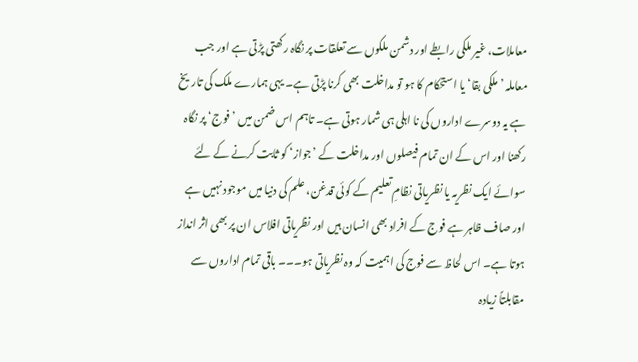معاملات، غیر ملکی رابطے اور دشمن ملکوں سے تعلقات پر نگاہ رکھتی پڑتی ہے اور جب معاملہ ’ملکی بقا‘ یا استحکام کا ہو تو مداخلت بھی کرنا پڑتی ہے۔ یہی ہمارے ملک کی تاریخ ہے یہ دوسرے اداروں کی نا اہلی ہی شمار ہوتی ہے۔ تاہم اس ضمن میں ’فوج‘ پر نگاہ رکھنا اور اس کے ان تمام فیصلوں اور مداخلت کے ’جواز‘ کو ثابت کرنے کے لئے سوائے ایک نظریہ یا نظریاتی نظامِ تعلیم کے کوئی قدغن، علم کی دنیا میں موجود نہیں ہے اور صاف ظاہر ہے فوج کے افراد بھی انسان ہیں اور نظریاتی افلاس ان پر بھی اثر انداز ہوتا ہے۔ اس لحاظ سے فوج کی اہمیت کہ وہ نظریاتی ہو۔۔۔ باقی تمام اداروں سے مقابلتاً زیادہ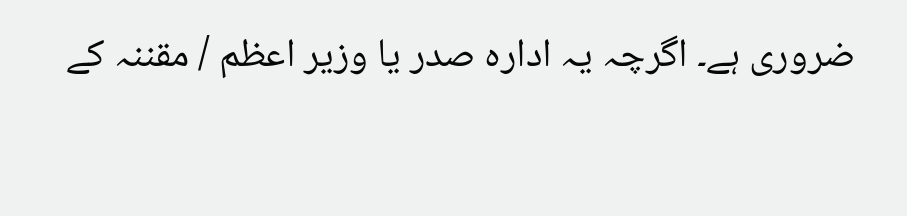ضروری ہے۔ اگرچہ یہ ادارہ صدر یا وزیر اعظم / مقننہ کے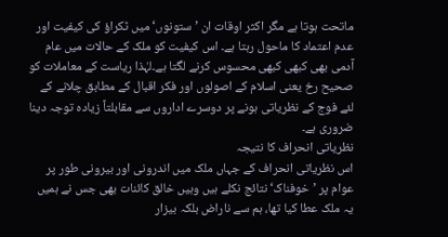ماتحت ہوتا ہے مگر اکثر اوقات ان ’ستونوں‘ میں ٹکراؤ کی کیفیت اور عدم اعتماد کا ماحول رہتا ہے۔ اس کیفیت کو ملک کے حالات میں عام آدمی بھی کبھی کبھی محسوس کرنے لگتا ہے۔لہٰذا ریاست کے معاملات کو صحیح رخ یعنی اسلام کے اصولوں اور فکر اقبال کے مطابق چلانے کے لئے فوج کے نظریاتی ہونے پر دوسرے اداروں سے مقابلتاً زیادہ توجہ دینا ضروری ہے۔
نظریاتی انحراف کا نتیجہ
اس نظریاتی انحراف کے جہاں ملک میں اندرونی اور بیرونی طور پر عوام پر ’خوفناک‘ نتائج نکلے ہیں وہیں خالق کائنات بھی جس نے ہمیں یہ ملک عطا کیا تھا، ہم سے ناراض بلکہ بیزار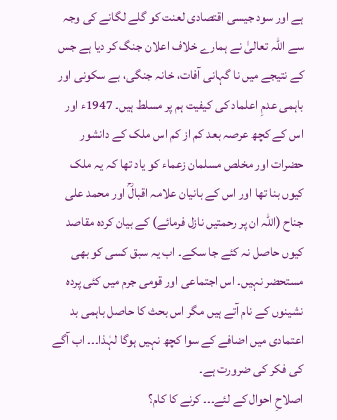ہے اور سود جیسی اقتصادی لعنت کو گلے لگانے کی وجہ سے اللہ تعالیٰ نے ہمارے خلاف اعلان جنگ کر دیا ہے جس کے نتیجے میں نا گہانی آفات، خانہ جنگی، بے سکونی اور باہمی عدمِ اعلماد کی کیفیت ہم پر مسلط ہیں۔ 1947ء اور اس کے کچھ عرصہ بعد کم از کم اس ملک کے دانشور حضرات اور مخلص مسلمان زعماء کو یاد تھا کہ یہ ملک کیوں بنا تھا اور اس کے بانیان علامہ اقبالؒ اور محمد علی جناح (اللہ ان پر رحمتیں نازل فرمائے) کے بیان کردہ مقاصد کیوں حاصل نہ کئے جا سکے۔ اب یہ سبق کسی کو بھی مستحضر نہیں۔ اس اجتماعی اور قومی جرم میں کئی پردہ نشینوں کے نام آتے ہیں مگر اس بحث کا حاصل باہمی بد اعتمادی میں اضافے کے سوا کچھ نہیں ہوگا لہٰذا۔۔۔ اب آگے کی فکر کی ضرورت ہے۔
اصلاحِ احوال کے لئے۔۔۔ کرنے کا کام؟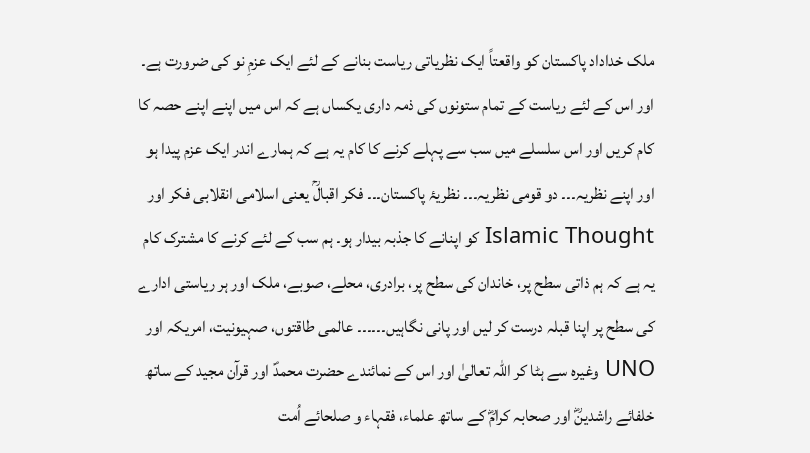ملک خداداد پاکستان کو واقعتاً ایک نظریاتی ریاست بنانے کے لئے ایک عزمِ نو کی ضرورت ہے۔ اور اس کے لئے ریاست کے تمام ستونوں کی ذمہ داری یکساں ہے کہ اس میں اپنے اپنے حصہ کا کام کریں اور اس سلسلے میں سب سے پہلے کرنے کا کام یہ ہے کہ ہمارے اندر ایک عزم پیدا ہو اور اپنے نظریہ۔۔۔ دو قومی نظریہ۔۔۔ نظریۂ پاکستان۔۔۔ فکر اقبالؒ یعنی اسلامی انقلابی فکر اور Islamic Thought کو اپنانے کا جذبہ بیدار ہو۔ ہم سب کے لئے کرنے کا مشترک کام یہ ہے کہ ہم ذاتی سطح پر، خاندان کی سطح پر، برادری، محلے، صوبے، ملک اور ہر ریاستی ادارے کی سطح پر اپنا قبلہ درست کر لیں اور پانی نگاہیں۔۔۔۔۔۔ عالمی طاقتوں، صہیونیت، امریکہ اور UNO وغیرہ سے ہٹا کر اللہ تعالیٰ اور اس کے نمائندے حضرت محمدؐ اور قرآن مجید کے ساتھ خلفائے راشدینؓ اور صحابہ کرامؓ کے ساتھ علماء، فقہاء و صلحائے اُمت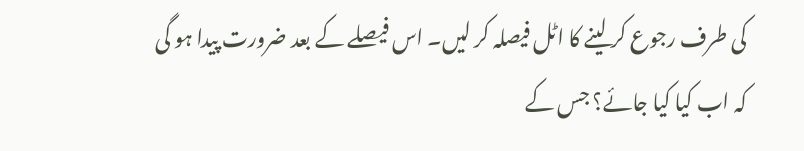کی طرف رجوع کر لینے کا اٹل فیصلہ کر لیں۔ اس فیصلے کے بعد ضرورت پیدا ہو گی کہ اب کیا کیا جائے؟ جس کے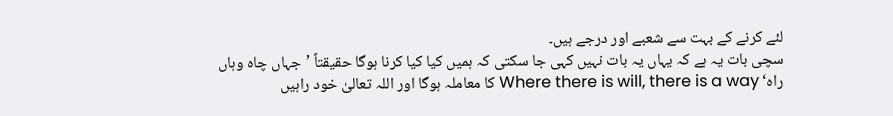لئے کرنے کے بہت سے شعبے اور درجے ہیں۔
سچی بات یہ ہے کہ یہاں یہ بات نہیں کہی جا سکتی کہ ہمیں کیا کیا کرنا ہوگا حقیقتاً ’جہاں چاہ وہاں راہ‘ Where there is will, there is a way کا معاملہ ہوگا اور اللہ تعالیٰ خود راہیں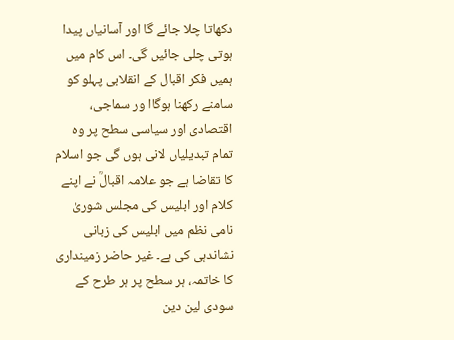دکھاتا چلا جائے گا اور آسانیاں پیدا ہوتی چلی جائیں گی۔ اس کام میں ہمیں فکر اقبال کے انقلابی پہلو کو سامنے رکھنا ہوگاا ور سماجی، اقتصادی اور سیاسی سطح پر وہ تمام تبدیلیاں لانی ہوں گی جو اسلام کا تقاضا ہے جو علامہ اقبالؒ نے اپنے کلام اور ابلیس کی مجلس شوریٰ نامی نظم میں ابلیس کی زبانی نشاندہی کی ہے۔ غیر حاضر زمینداری کا خاتمہ، ہر سطح پر ہر طرح کے سودی لین دین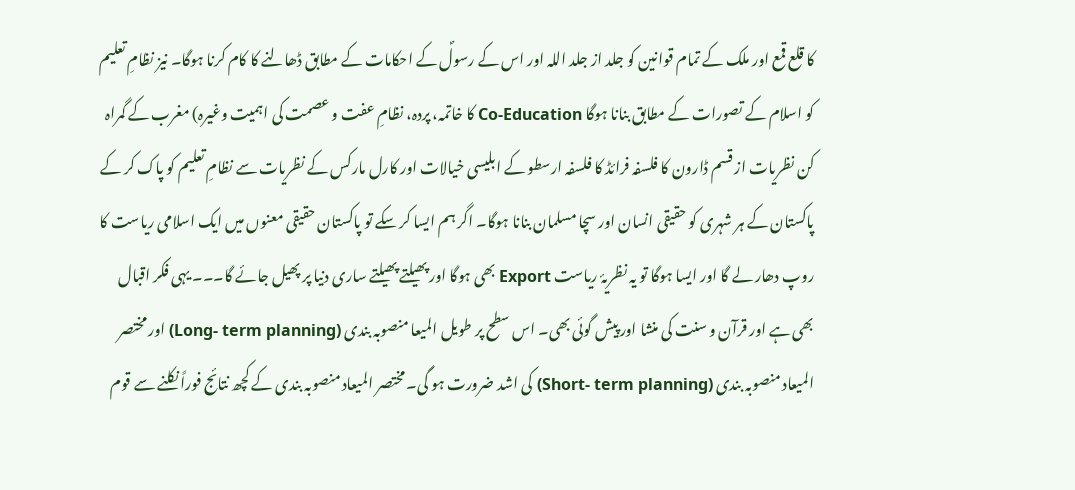کا قلع قمع اور ملک کے تمام قوانین کو جلد از جلد اللہ اور اس کے رسولؐ کے احکامات کے مطابق ڈھالنے کا کام کرنا ہوگا۔ نیز نظامِ تعلیم کو اسلام کے تصورات کے مطابق بنانا ہوگا Co-Education کا خاتمہ، پردہ، نظامِ عفت و عصمت کی اہمیت وغیرہ) مغرب کے گمراہ کن نظریات از قسم ڈارون کا فلسفہ فرائڈ کا فلسفہ ارسطو کے ابلیسی خیالات اور کارل مارکس کے نظریات سے نظامِ تعلیم کو پاک کر کے پاکستان کے ہر شہری کو حقیقی انسان اور سچا مسلمان بنانا ہوگا۔ اگر ہم ایسا کر سکے تو پاکستان حقیقی معنوں میں ایک اسلامی ریاست کا روپ دھار لے گا اور ایسا ہوگا تو یہ نظریۂ ریاست Export بھی ہوگا اور پھیلتے پھیلتے ساری دنیا پر پھیل جائے گا۔۔۔ یہی فکر اقبال بھی ہے اور قرآن و سنت کی منشا اور پیش گوئی بھی۔ اس سطح پر طویل المیعا منصوبہ بندی (Long- term planning) اور مختصر المیعاد منصوبہ بندی (Short- term planning) کی اشد ضرورت ہو گی۔ مختصر المیعاد منصوبہ بندی کے کچھ نتائج فوراً نکلنے سے قوم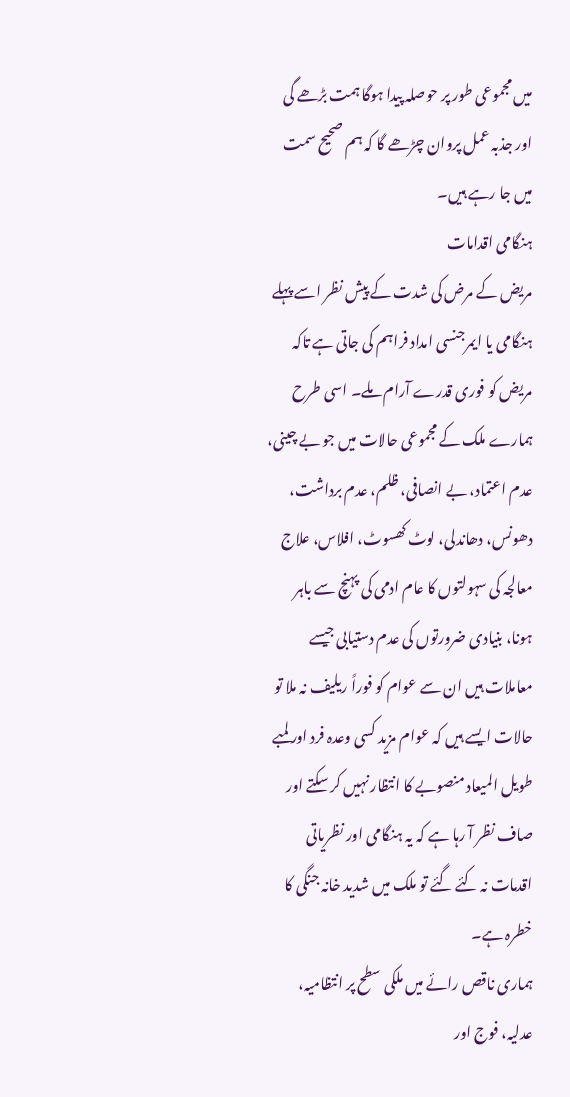میں مجموعی طور پر حوصلہ پیدا ہوگا ہمت بڑھے گی اور جذبہ عمل پروان چڑھے گا کہ ہم صحیح سمت میں جا رہے ہیں۔
ہنگامی اقدامات
مریض کے مرض کی شدت کے پیش نظر اسے پہلے ہنگامی یا ایمرجنسی امداد فراہم کی جاتی ہے تاکہ مریض کو فوری قدرے آرام ملے۔ اسی طرح ہمارے ملک کے مجموعی حالات میں جو بے چینی، عدم اعتماد، بے انصافی، ظلم، عدم برداشت، دھونس، دھاندلی، لوٹ کھسوٹ، افلاس، علاج معالجہ کی سہولتوں کا عام ادمی کی پہنچ سے باہر ہونا، بنیادی ضرورتوں کی عدم دستیابی جیسے معاملات ہیں ان سے عوام کو فوراً ریلیف نہ ملا تو حالات ایسے ہیں کہ عوام مزید کسی وعدہ فرد اور لمبے طویل المیعاد منصوبے کا انتظار نہیں کر سکتے اور صاف نظر آ رہا ہے کہ یہ ہنگامی اور نظریاتی اقدمات نہ کئے گئے تو ملک میں شدید خانہ جنگی کا خطرہ ہے۔
ہماری ناقص رائے میں ملکی سطح پر انتظامیہ، عدلیہ، فوج اور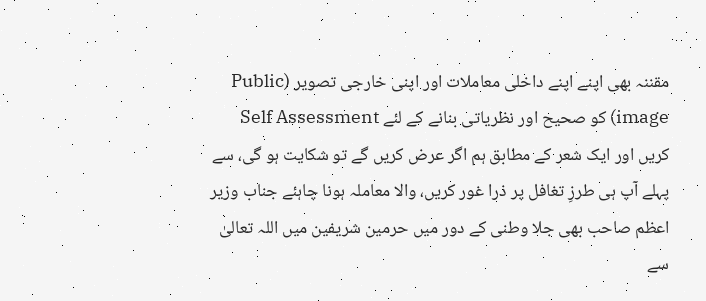مقننہ بھی اپنے اپنے داخلی معاملات اور اپنی خارجی تصویر (Public image) کو صحیح اور نظریاتی بنانے کے لئے Self Assessment کریں اور ایک شعر کے مطابق ہم اگر عرض کریں گے تو شکایت ہو گی، سے پہلے آپ ہی طرزِ تغافل پر ذرا غور کریں، والا معاملہ ہونا چاہئے جناب وزیر اعظم صاحب بھی جلا وطنی کے دور میں حرمین شریفین میں اللہ تعالیٰ سے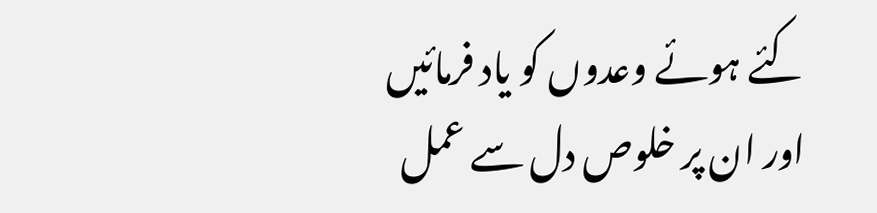کئے ہوئے وعدوں کو یاد فرمائیں اور ان پر خلوص دل سے عمل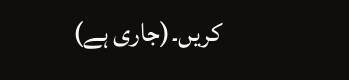کریں۔(جاری ہے)